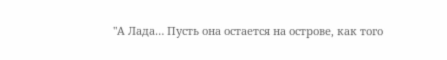"А Лада… Пусть она остается на острове, как того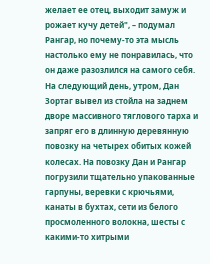желает ее отец, выходит замуж и рожает кучу детей", – подумал Рангар, но почему-то эта мысль настолько ему не понравилась, что он даже разозлился на самого себя.
На следующий день, утром, Дан Зортаг вывел из стойла на заднем дворе массивного тяглового тарха и запряг его в длинную деревянную повозку на четырех обитых кожей колесах. На повозку Дан и Рангар погрузили тщательно упакованные гарпуны, веревки с крючьями, канаты в бухтах, сети из белого просмоленного волокна, шесты с какими-то хитрыми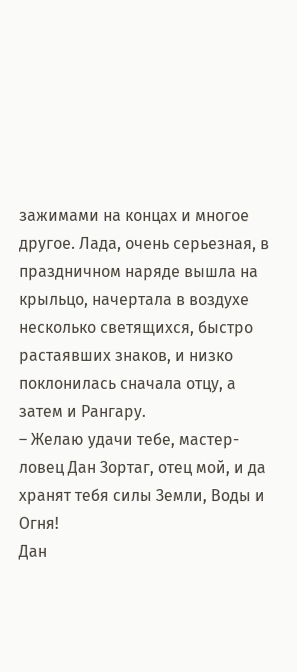зажимами на концах и многое другое. Лада, очень серьезная, в праздничном наряде вышла на крыльцо, начертала в воздухе несколько светящихся, быстро растаявших знаков, и низко поклонилась сначала отцу, а затем и Рангару.
– Желаю удачи тебе, мастер-ловец Дан Зортаг, отец мой, и да хранят тебя силы Земли, Воды и Огня!
Дан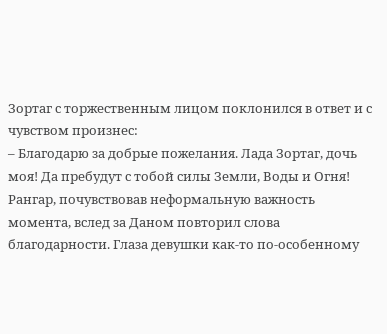Зортаг с торжественным лицом поклонился в ответ и с чувством произнес:
– Благодарю за добрые пожелания. Лада Зортаг, дочь моя! Да пребудут с тобой силы Земли, Воды и Огня!
Рангар, почувствовав неформальную важность момента, вслед за Даном повторил слова благодарности. Глаза девушки как-то по-особенному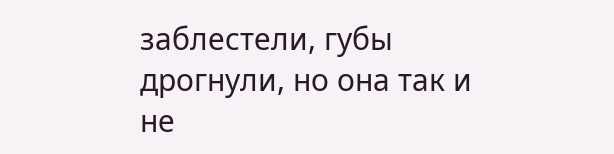заблестели, губы дрогнули, но она так и не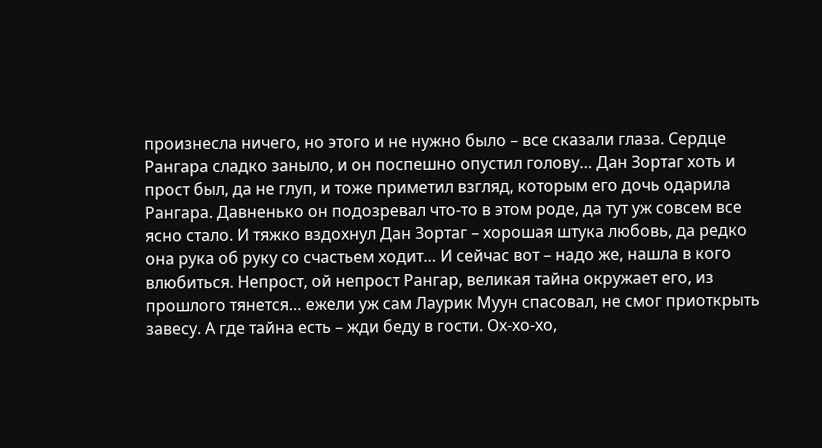произнесла ничего, но этого и не нужно было – все сказали глаза. Сердце Рангара сладко заныло, и он поспешно опустил голову… Дан Зортаг хоть и прост был, да не глуп, и тоже приметил взгляд, которым его дочь одарила Рангара. Давненько он подозревал что-то в этом роде, да тут уж совсем все ясно стало. И тяжко вздохнул Дан Зортаг – хорошая штука любовь, да редко она рука об руку со счастьем ходит… И сейчас вот – надо же, нашла в кого влюбиться. Непрост, ой непрост Рангар, великая тайна окружает его, из прошлого тянется… ежели уж сам Лаурик Муун спасовал, не смог приоткрыть завесу. А где тайна есть – жди беду в гости. Ох-хо-хо,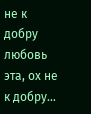не к добру любовь эта, ох не к добру…